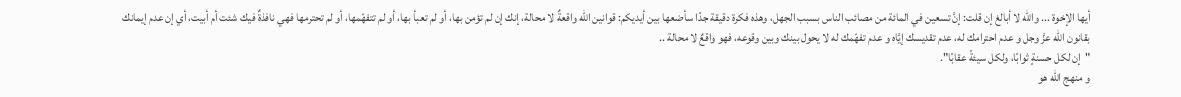أيها الإخوة ... والله لا أبالغ إن قلت: إنَّ تسعين في المائة من مصائب الناس بسبب الجهل، وهذه فكرة دقيقة جدًا سأضعها بين أيديكم: قوانين الله واقعةٌ لا محالة، إنك إن لم تؤمن بها، أو لم تعبأ بها، أو لم تتفهّمها، أو لم تحترمها فهي نافذةٌ فيك شئت أم أبيت، أي إن عدم إيمانك بقانون الله عزَّ وجل و عدم احترامك له، عدم تقديسك إيَّاه و عدم تفهّمك له لا يحول بينك وبين وقوعه، فهو واقعٌ لا محالة ..
"إن لكل حسنةٍ ثوابًا، ولكل سيئةً عقابًا".
و منهج الله هو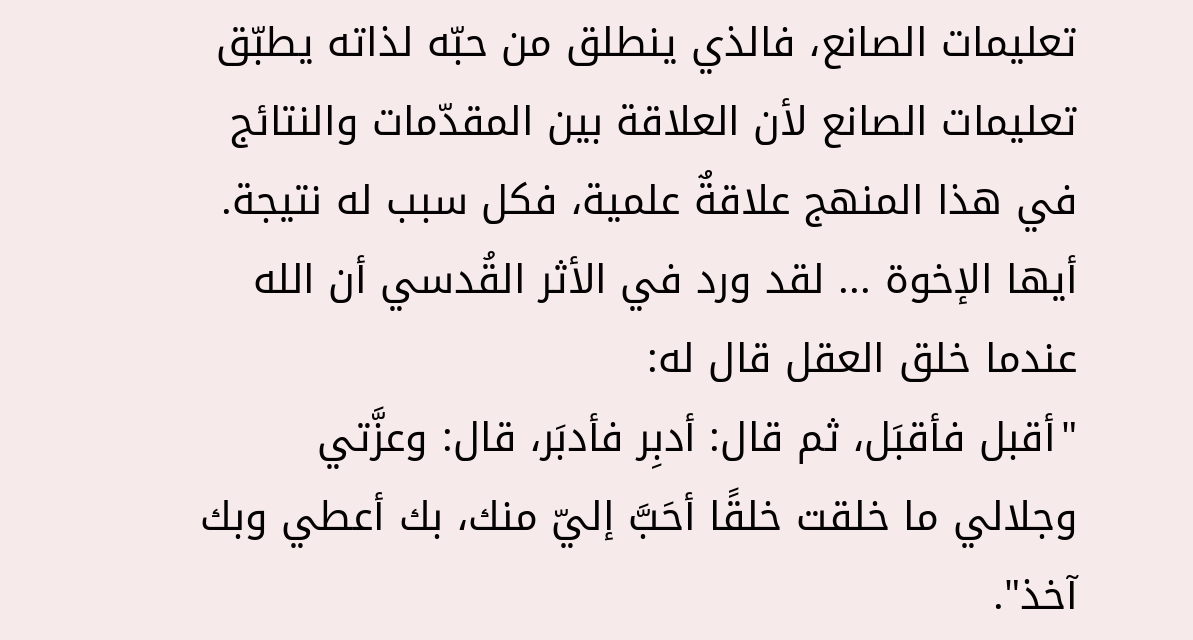تعليمات الصانع، فالذي ينطلق من حبّه لذاته يطبّق تعليمات الصانع لأن العلاقة بين المقدّمات والنتائج في هذا المنهج علاقةٌ علمية، فكل سبب له نتيجة.
أيها الإخوة ... لقد ورد في الأثر القُدسي أن الله عندما خلق العقل قال له:
"أقبل فأقبَل، ثم قال: أدبِر فأدبَر، قال: وعزَّتي وجلالي ما خلقت خلقًا أحَبَّ إليّ منك، بك أعطي وبك آخذ".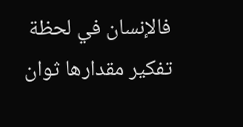فالإنسان في لحظة تفكير مقدارها ثوان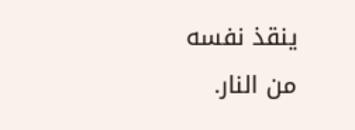ينقذ نفسه من النار.